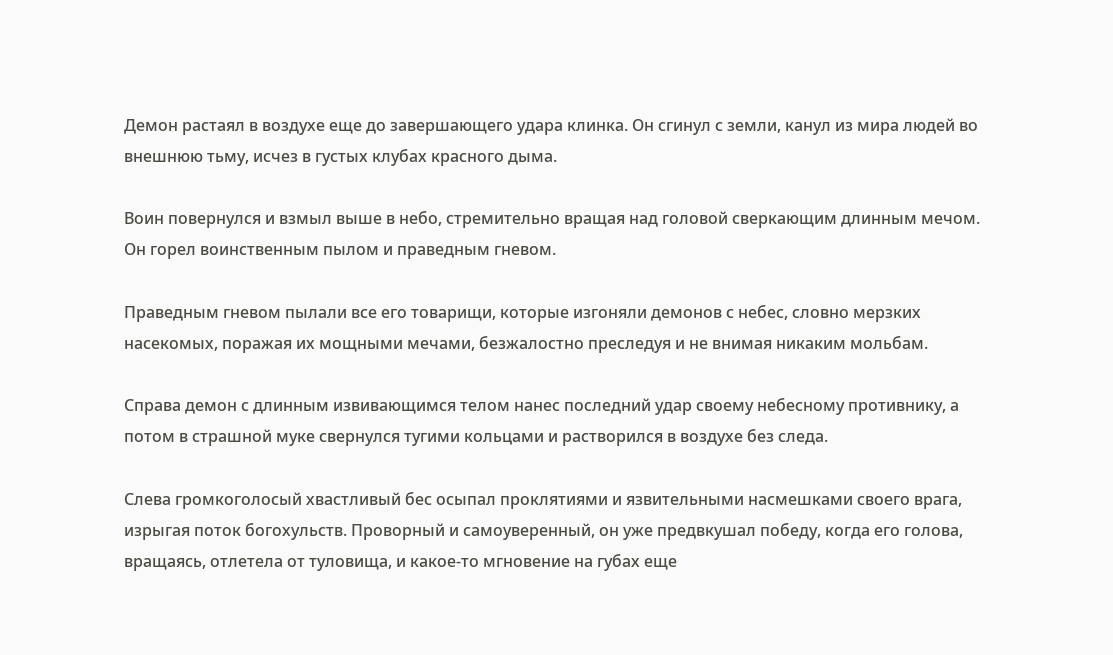Демон растаял в воздухе еще до завершающего удара клинка. Он сгинул с земли, канул из мира людей во внешнюю тьму, исчез в густых клубах красного дыма.

Воин повернулся и взмыл выше в небо, стремительно вращая над головой сверкающим длинным мечом. Он горел воинственным пылом и праведным гневом.

Праведным гневом пылали все его товарищи, которые изгоняли демонов с небес, словно мерзких насекомых, поражая их мощными мечами, безжалостно преследуя и не внимая никаким мольбам.

Справа демон с длинным извивающимся телом нанес последний удар своему небесному противнику, а потом в страшной муке свернулся тугими кольцами и растворился в воздухе без следа.

Слева громкоголосый хвастливый бес осыпал проклятиями и язвительными насмешками своего врага, изрыгая поток богохульств. Проворный и самоуверенный, он уже предвкушал победу, когда его голова, вращаясь, отлетела от туловища, и какое-то мгновение на губах еще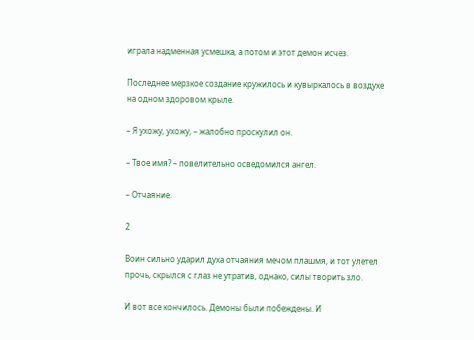играла надменная усмешка, а потом и этот демон исчез.

Последнее мерзкое создание кружилось и кувыркалось в воздухе на одном здоровом крыле.

– Я ухожу, ухожу, – жалобно проскулил он.

– Твое имя? – повелительно осведомился ангел.

– Отчаяние.

2

Воин сильно ударил духа отчаяния мечом плашмя, и тот улетел прочь, скрылся с глаз не утратив, однако, силы творить зло.

И вот все кончилось. Демоны были побеждены. И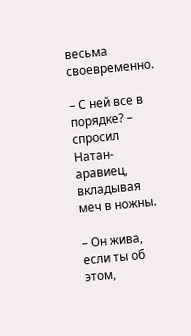весьма своевременно.

– С ней все в порядке? – спросил Натан-аравиец, вкладывая меч в ножны.

– Он жива, если ты об этом,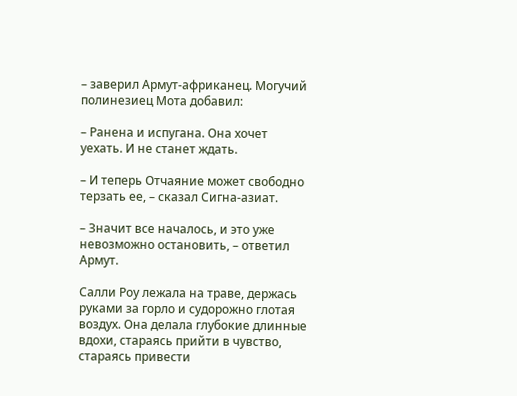– заверил Армут-африканец. Могучий полинезиец Мота добавил:

– Ранена и испугана. Она хочет уехать. И не станет ждать.

– И теперь Отчаяние может свободно терзать ее, – сказал Сигна-азиат.

– Значит все началось, и это уже невозможно остановить, – ответил Армут.

Салли Роу лежала на траве, держась руками за горло и судорожно глотая воздух. Она делала глубокие длинные вдохи, стараясь прийти в чувство, стараясь привести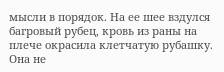мысли в порядок. На ее шее вздулся багровый рубец, кровь из раны на плече окрасила клетчатую рубашку. Она не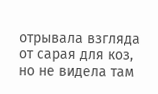отрывала взгляда от сарая для коз, но не видела там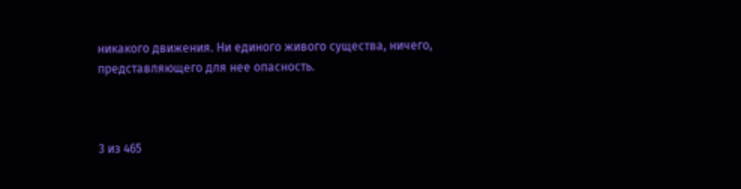никакого движения. Ни единого живого существа, ничего, представляющего для нее опасность.



3 из 465